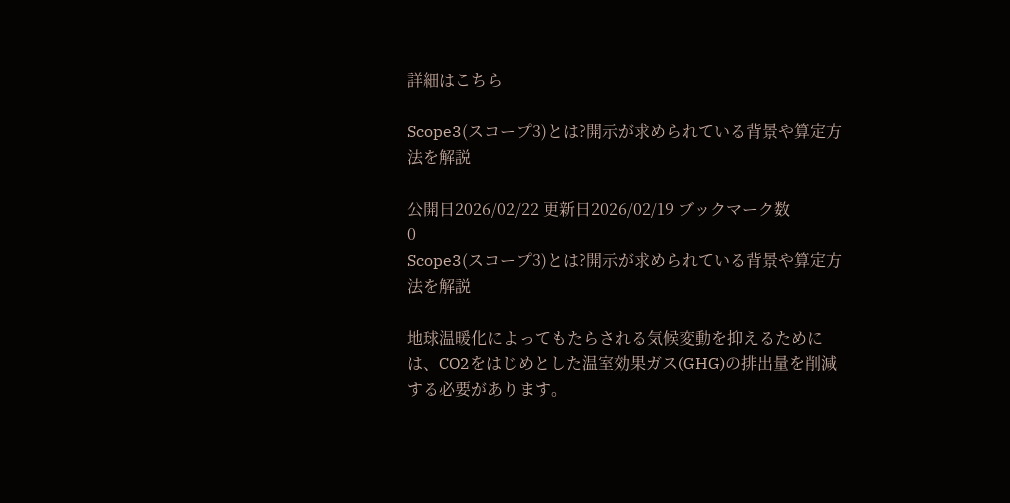詳細はこちら

Scope3(スコープ3)とは?開示が求められている背景や算定方法を解説

公開日2026/02/22 更新日2026/02/19 ブックマーク数
0
Scope3(スコープ3)とは?開示が求められている背景や算定方法を解説

地球温暖化によってもたらされる気候変動を抑えるためには、CO2をはじめとした温室効果ガス(GHG)の排出量を削減する必要があります。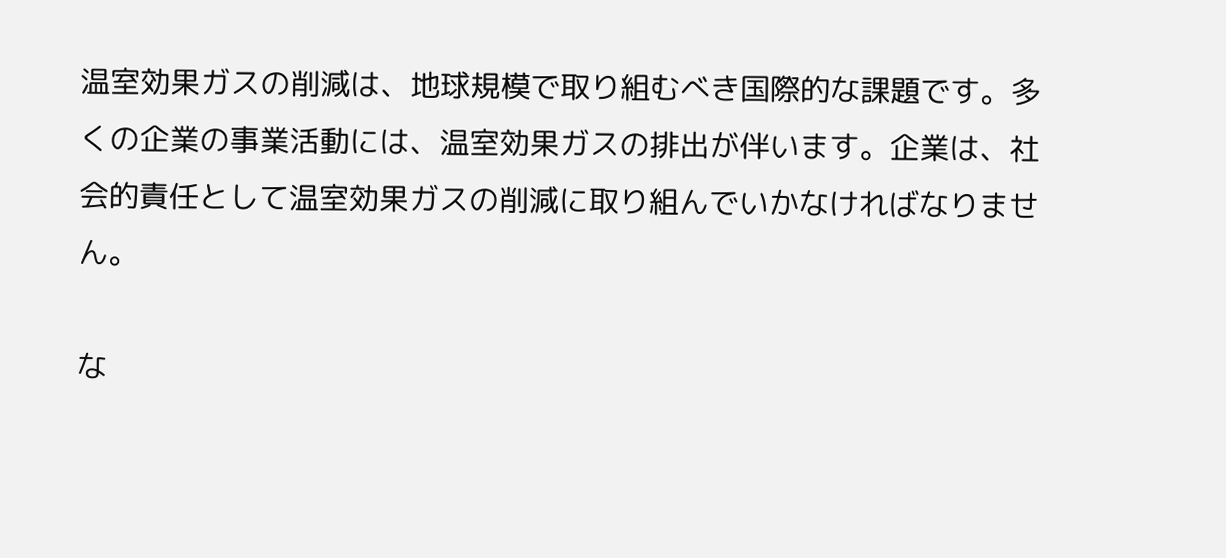温室効果ガスの削減は、地球規模で取り組むべき国際的な課題です。多くの企業の事業活動には、温室効果ガスの排出が伴います。企業は、社会的責任として温室効果ガスの削減に取り組んでいかなければなりません。

な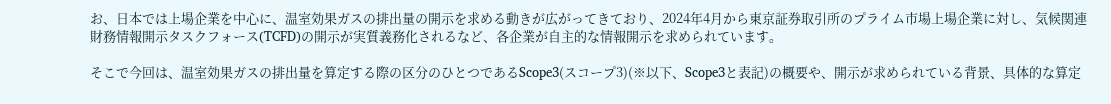お、日本では上場企業を中心に、温室効果ガスの排出量の開示を求める動きが広がってきており、2024年4月から東京証券取引所のプライム市場上場企業に対し、気候関連財務情報開示タスクフォース(TCFD)の開示が実質義務化されるなど、各企業が自主的な情報開示を求められています。

そこで今回は、温室効果ガスの排出量を算定する際の区分のひとつであるScope3(スコープ3)(※以下、Scope3と表記)の概要や、開示が求められている背景、具体的な算定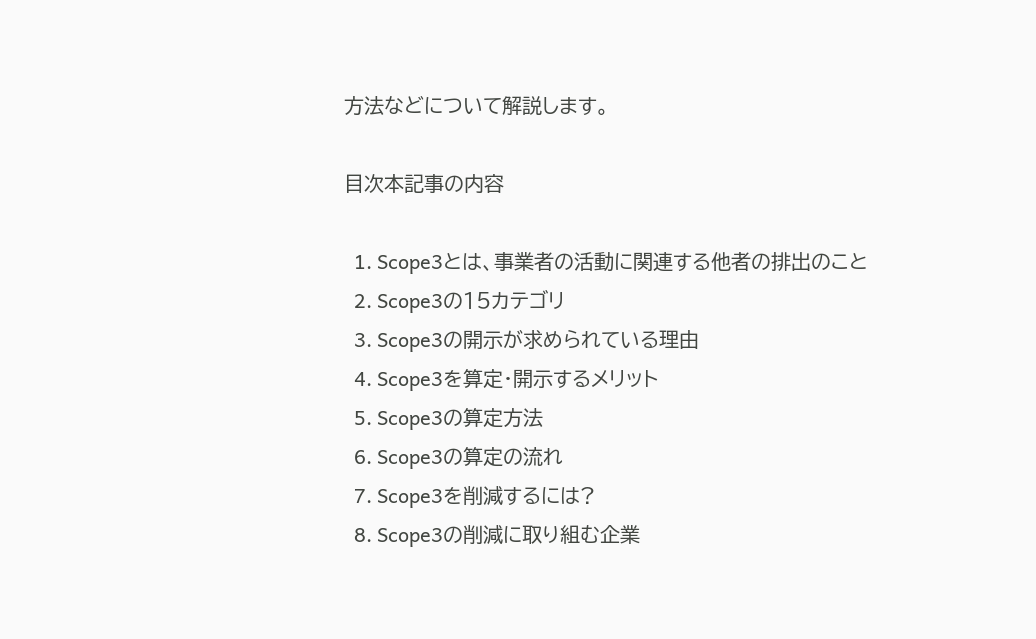方法などについて解説します。

目次本記事の内容

  1. Scope3とは、事業者の活動に関連する他者の排出のこと
  2. Scope3の15カテゴリ
  3. Scope3の開示が求められている理由
  4. Scope3を算定・開示するメリット
  5. Scope3の算定方法
  6. Scope3の算定の流れ
  7. Scope3を削減するには?
  8. Scope3の削減に取り組む企業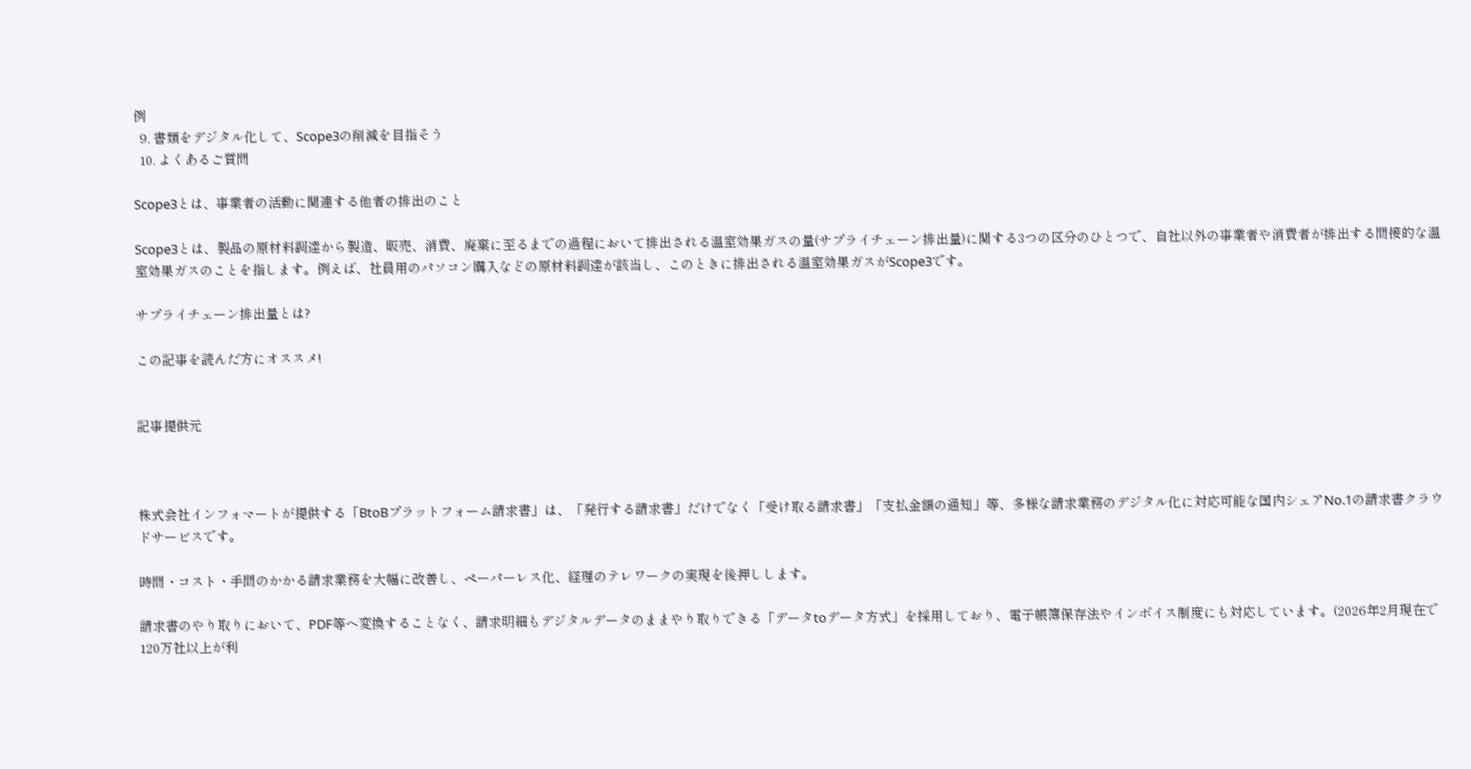例
  9. 書類をデジタル化して、Scope3の削減を目指そう
  10. よくあるご質問

Scope3とは、事業者の活動に関連する他者の排出のこと

Scope3とは、製品の原材料調達から製造、販売、消費、廃棄に至るまでの過程において排出される温室効果ガスの量(サプライチェーン排出量)に関する3つの区分のひとつで、自社以外の事業者や消費者が排出する間接的な温室効果ガスのことを指します。例えば、社員用のパソコン購入などの原材料調達が該当し、このときに排出される温室効果ガスがScope3です。

サプライチェーン排出量とは?

この記事を読んだ方にオススメ!


記事提供元



株式会社インフォマートが提供する「BtoBプラットフォーム請求書」は、「発行する請求書」だけでなく「受け取る請求書」「支払金額の通知」等、多様な請求業務のデジタル化に対応可能な国内シェアNo.1の請求書クラウドサービスです。

時間・コスト・手間のかかる請求業務を大幅に改善し、ペーパーレス化、経理のテレワークの実現を後押しします。

請求書のやり取りにおいて、PDF等へ変換することなく、請求明細もデジタルデータのままやり取りできる「データtoデータ方式」を採用しており、電子帳簿保存法やインボイス制度にも対応しています。(2026年2月現在で120万社以上が利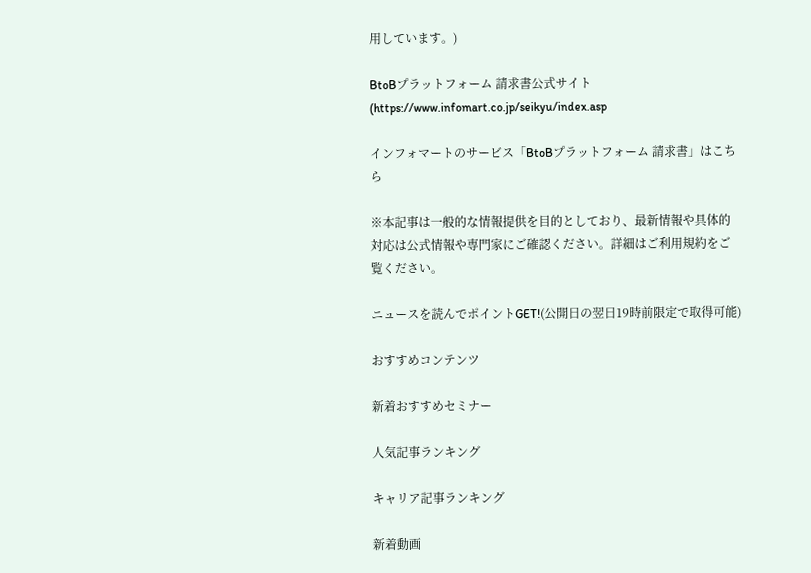用しています。)

BtoBプラットフォーム 請求書公式サイト(https://www.infomart.co.jp/seikyu/index.asp

インフォマートのサービス「BtoBプラットフォーム 請求書」はこちら

※本記事は一般的な情報提供を目的としており、最新情報や具体的対応は公式情報や専門家にご確認ください。詳細はご利用規約をご覧ください。

ニュースを読んでポイントGET!(公開日の翌日19時前限定で取得可能)

おすすめコンテンツ

新着おすすめセミナー

人気記事ランキング

キャリア記事ランキング

新着動画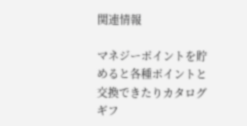関連情報

マネジーポイントを貯めると各種ポイントと交換できたりカタログギフ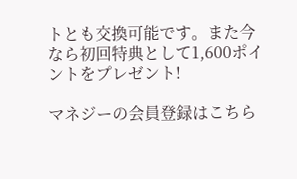トとも交換可能です。また今なら初回特典として1,600ポイントをプレゼント!

マネジーの会員登録はこちら